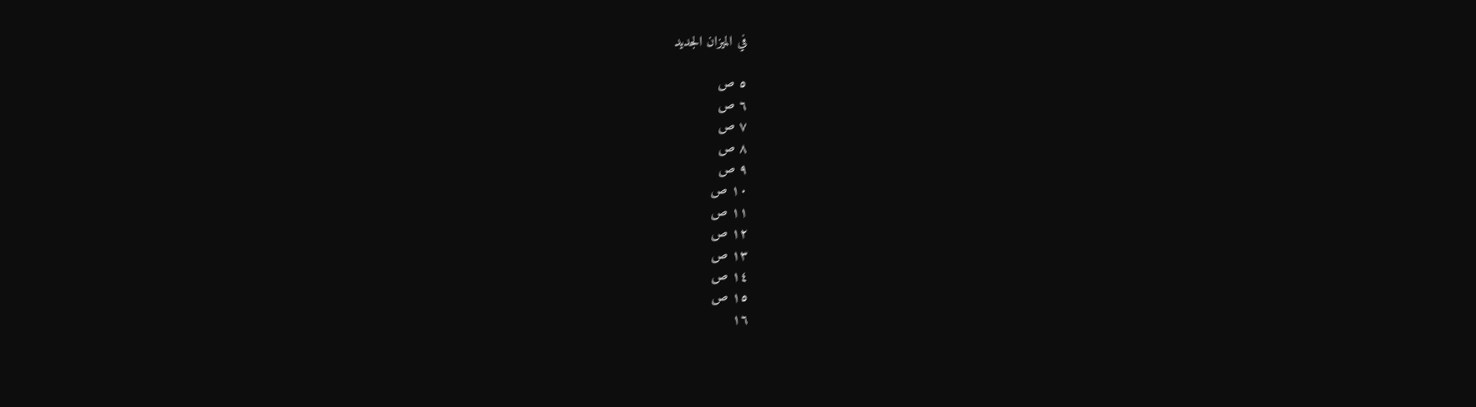في الميزان الجديد

٥ ص
٦ ص
٧ ص
٨ ص
٩ ص
١٠ ص
١١ ص
١٢ ص
١٣ ص
١٤ ص
١٥ ص
١٦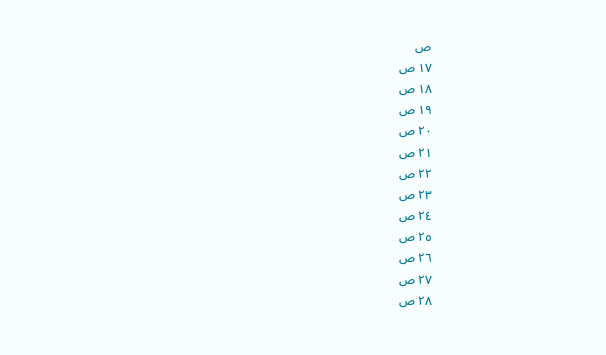ص
١٧ ص
١٨ ص
١٩ ص
٢٠ ص
٢١ ص
٢٢ ص
٢٣ ص
٢٤ ص
٢٥ ص
٢٦ ص
٢٧ ص
٢٨ ص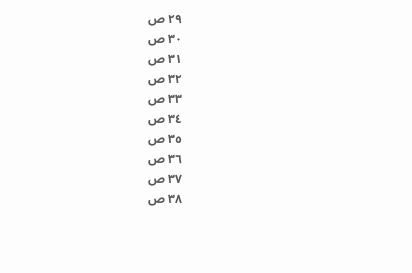٢٩ ص
٣٠ ص
٣١ ص
٣٢ ص
٣٣ ص
٣٤ ص
٣٥ ص
٣٦ ص
٣٧ ص
٣٨ ص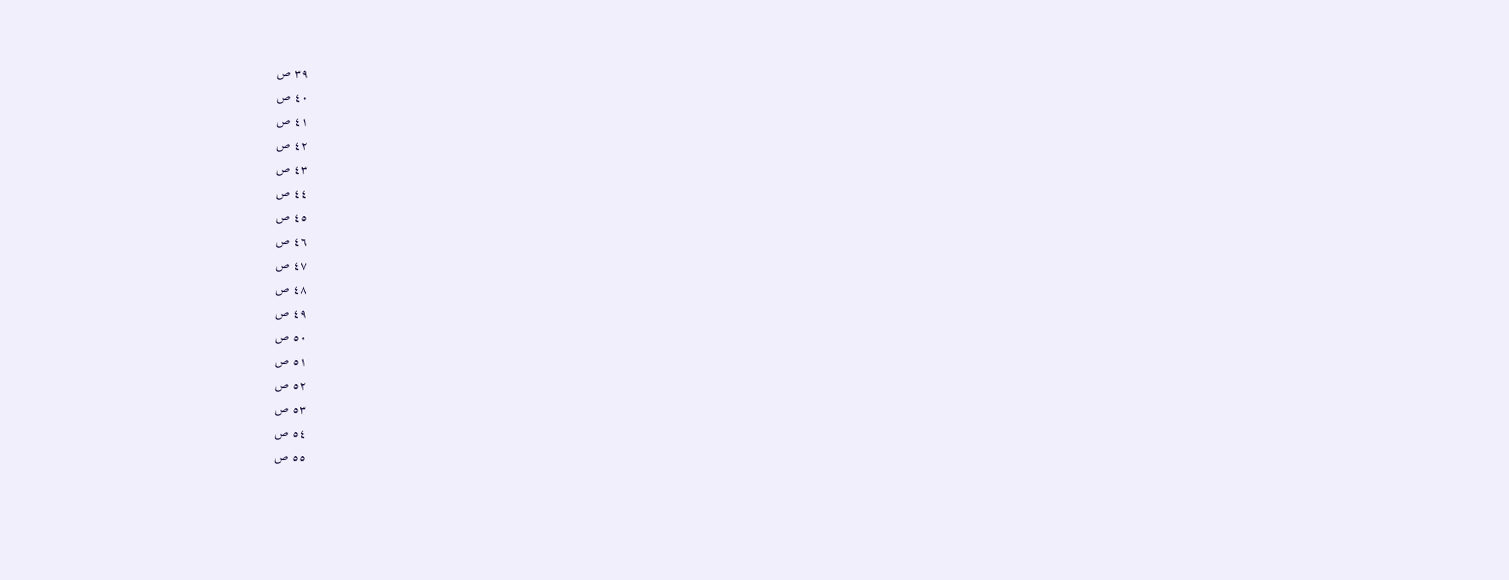٣٩ ص
٤٠ ص
٤١ ص
٤٢ ص
٤٣ ص
٤٤ ص
٤٥ ص
٤٦ ص
٤٧ ص
٤٨ ص
٤٩ ص
٥٠ ص
٥١ ص
٥٢ ص
٥٣ ص
٥٤ ص
٥٥ ص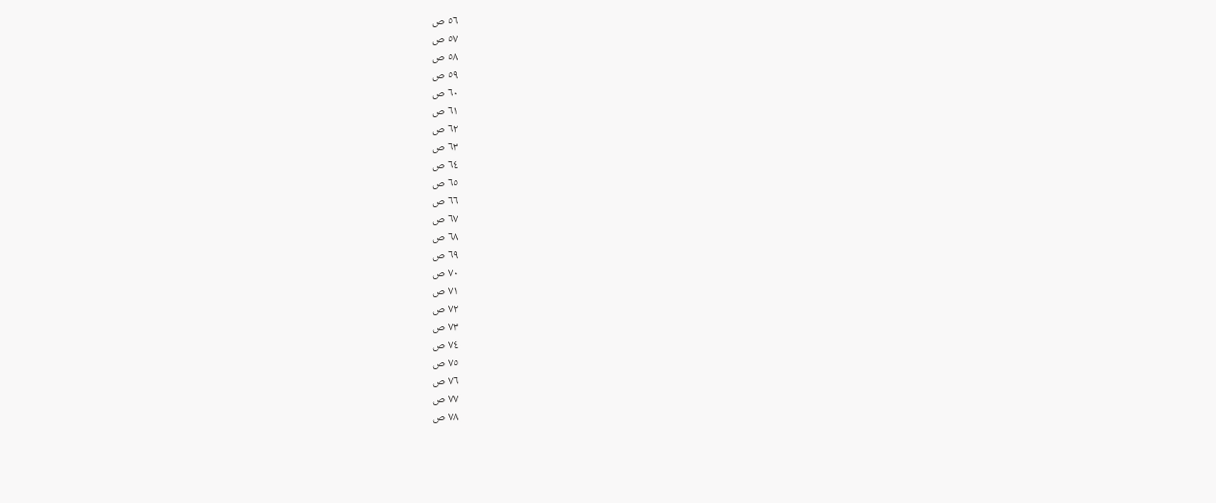٥٦ ص
٥٧ ص
٥٨ ص
٥٩ ص
٦٠ ص
٦١ ص
٦٢ ص
٦٣ ص
٦٤ ص
٦٥ ص
٦٦ ص
٦٧ ص
٦٨ ص
٦٩ ص
٧٠ ص
٧١ ص
٧٢ ص
٧٣ ص
٧٤ ص
٧٥ ص
٧٦ ص
٧٧ ص
٧٨ ص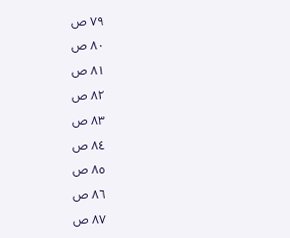٧٩ ص
٨٠ ص
٨١ ص
٨٢ ص
٨٣ ص
٨٤ ص
٨٥ ص
٨٦ ص
٨٧ ص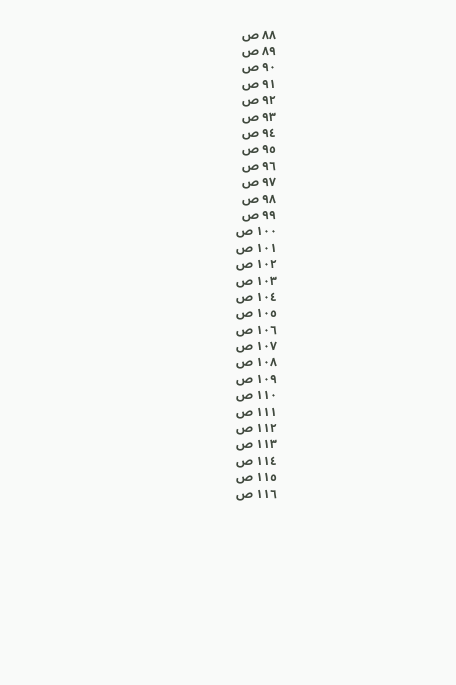٨٨ ص
٨٩ ص
٩٠ ص
٩١ ص
٩٢ ص
٩٣ ص
٩٤ ص
٩٥ ص
٩٦ ص
٩٧ ص
٩٨ ص
٩٩ ص
١٠٠ ص
١٠١ ص
١٠٢ ص
١٠٣ ص
١٠٤ ص
١٠٥ ص
١٠٦ ص
١٠٧ ص
١٠٨ ص
١٠٩ ص
١١٠ ص
١١١ ص
١١٢ ص
١١٣ ص
١١٤ ص
١١٥ ص
١١٦ ص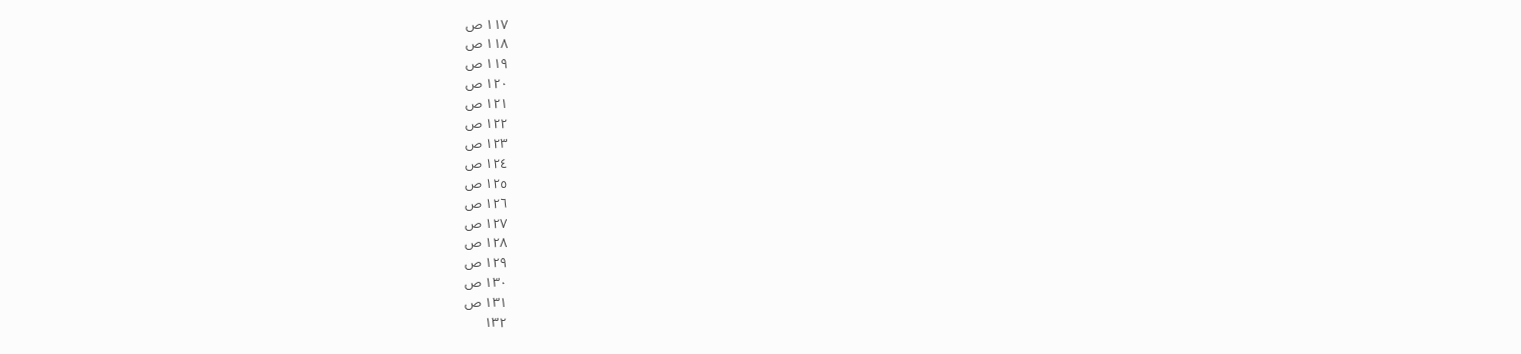١١٧ ص
١١٨ ص
١١٩ ص
١٢٠ ص
١٢١ ص
١٢٢ ص
١٢٣ ص
١٢٤ ص
١٢٥ ص
١٢٦ ص
١٢٧ ص
١٢٨ ص
١٢٩ ص
١٣٠ ص
١٣١ ص
١٣٢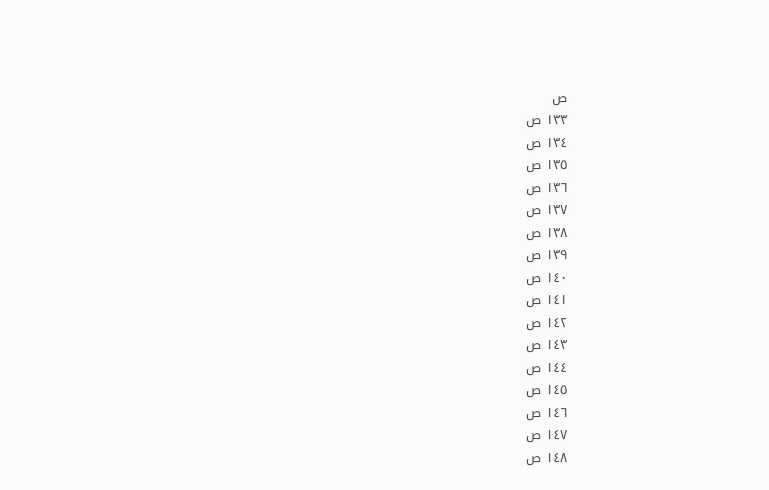ص
١٣٣ ص
١٣٤ ص
١٣٥ ص
١٣٦ ص
١٣٧ ص
١٣٨ ص
١٣٩ ص
١٤٠ ص
١٤١ ص
١٤٢ ص
١٤٣ ص
١٤٤ ص
١٤٥ ص
١٤٦ ص
١٤٧ ص
١٤٨ ص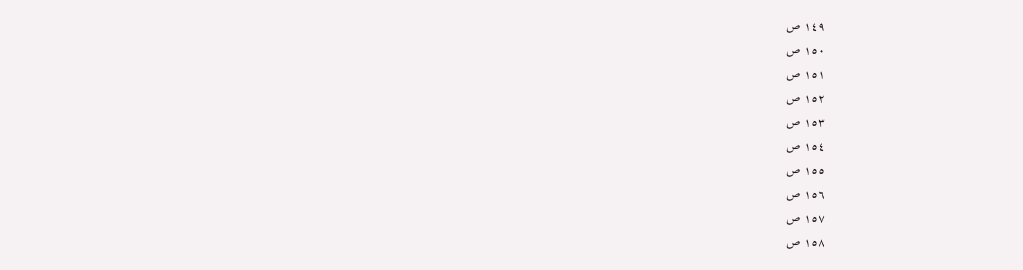١٤٩ ص
١٥٠ ص
١٥١ ص
١٥٢ ص
١٥٣ ص
١٥٤ ص
١٥٥ ص
١٥٦ ص
١٥٧ ص
١٥٨ ص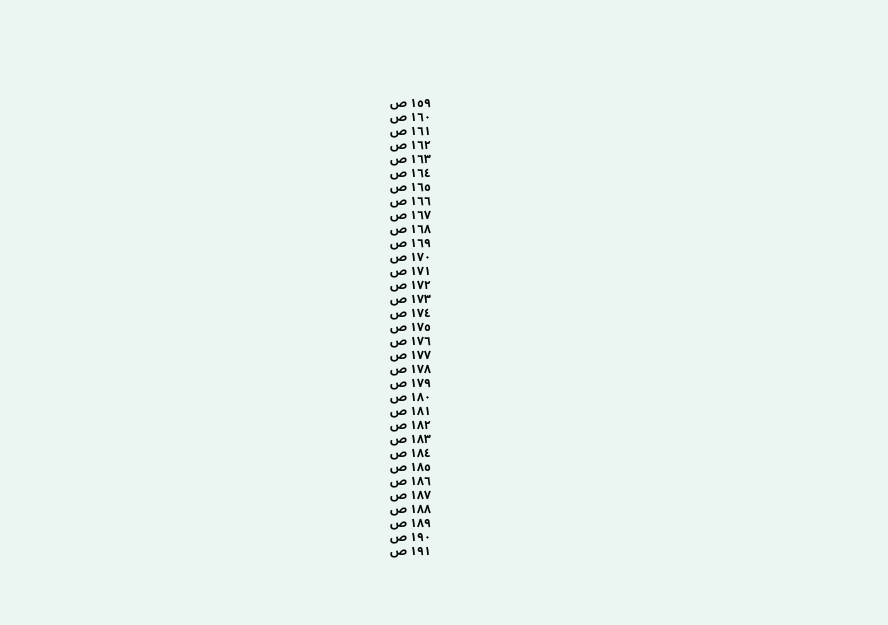١٥٩ ص
١٦٠ ص
١٦١ ص
١٦٢ ص
١٦٣ ص
١٦٤ ص
١٦٥ ص
١٦٦ ص
١٦٧ ص
١٦٨ ص
١٦٩ ص
١٧٠ ص
١٧١ ص
١٧٢ ص
١٧٣ ص
١٧٤ ص
١٧٥ ص
١٧٦ ص
١٧٧ ص
١٧٨ ص
١٧٩ ص
١٨٠ ص
١٨١ ص
١٨٢ ص
١٨٣ ص
١٨٤ ص
١٨٥ ص
١٨٦ ص
١٨٧ ص
١٨٨ ص
١٨٩ ص
١٩٠ ص
١٩١ ص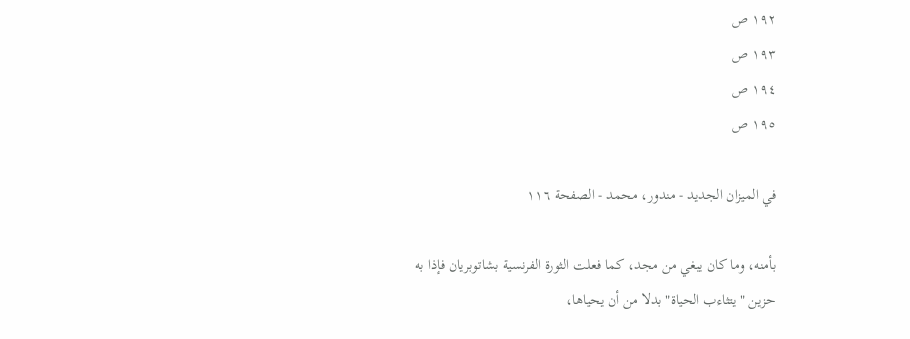١٩٢ ص
١٩٣ ص
١٩٤ ص
١٩٥ ص

في الميزان الجديد - مندور، محمد - الصفحة ١١٦

بأمنه، وما كان يبغي من مجد، كما فعلت الثورة الفرنسية بشاتوبريان فإذا به حزين "يتثاءب الحياة" بدلا من أن يحياها،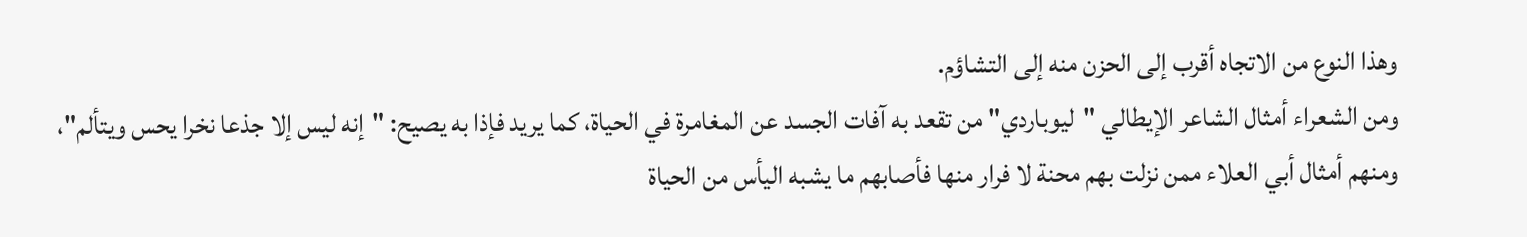وهذا النوع من الاتجاه أقرب إلى الحزن منه إلى التشاؤم.
ومن الشعراء أمثال الشاعر الإيطالي "ليوباردي" من تقعد به آفات الجسد عن المغامرة في الحياة، كما يريد فإذا به يصيح: "إنه ليس إلا جذعا نخرا يحس ويتألم"، ومنهم أمثال أبي العلاء ممن نزلت بهم محنة لا فرار منها فأصابهم ما يشبه اليأس من الحياة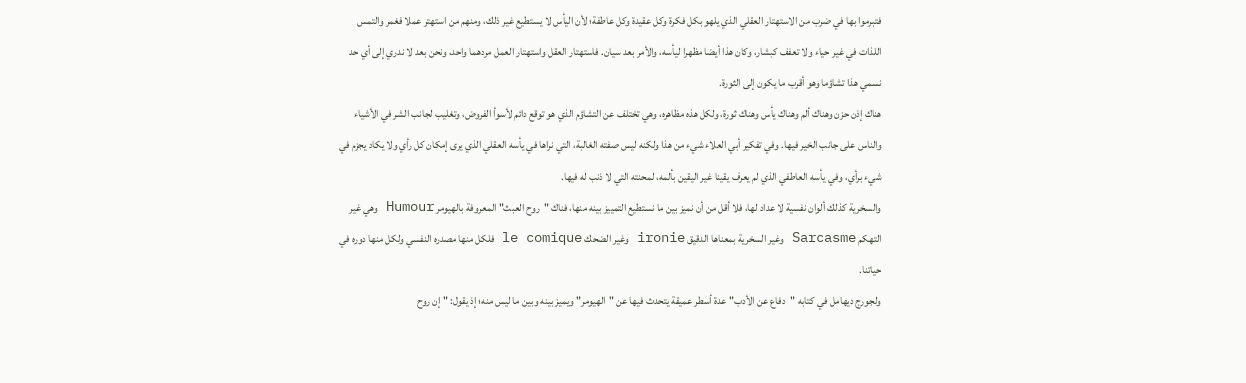فتبرموا بها في ضرب من الاستهتار العقلي الذي يلهو بكل فكرة وكل عقيدة وكل عاطفة؛ لأن اليأس لا يستطيع غير ذلك، ومنهم من استهتر عملا فغمر والتمس اللذات في غير حياء ولا تعفف كبشار، وكان هذا أيضا مظهرا ليأسه، والأمر بعد سيان. فاستهتار العقل واستهتار العمل مردهما واحد، ونحن بعد لا ندري إلى أي حد نسمي هذا تشاؤما وهو أقرب ما يكون إلى الثورة.
هناك إذن حزن وهناك ألم وهناك يأس وهناك ثورة، ولكل هذه مظاهره، وهي تختلف عن التشاؤم الذي هو توقع دائم لأسوأ الفروض، وتغليب لجانب الشر في الأشياء والناس على جانب الخير فيها. وفي تفكير أبي العلاء شيء من هذا ولكنه ليس صفته الغالبة، التي نراها في يأسه العقلي الذي يرى إمكان كل رأي ولا يكاد يجزم في شيء برأي، وفي يأسه العاطفي الذي لم يعرف يقينا غير اليقين بألمه، لمحنته التي لا ذنب له فيها.
والسخرية كذلك ألوان نفسية لا عداد لها، فلا أقل من أن نميز بين ما نستطيع التمييز بينه منها، فناك "روح العبث" المعروفة بالهيومر Humour وهي غير التهكم Sarcasme وغير السخرية بمعناها الدقيق ironie وغير الضحك le comique فلكل منها مصدره النفسي ولكل منها دوره في حياتنا.
ولجورج ديهامل في كتابه "دفاع عن الأدب" عدة أسطر عميقة يتحدث فيها عن "الهيومر" ويميز بينه وبين ما ليس منه؛ إذ يقول: "إن روح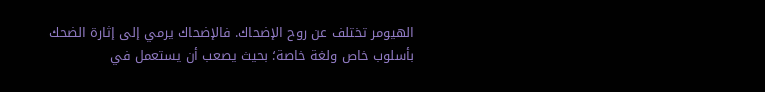الهيومر تختلف عن روح الإضحاك. فالإضحاك يرمي إلى إثارة الضحك بأسلوب خاص ولغة خاصة؛ بحيث يصعب أن يستعمل في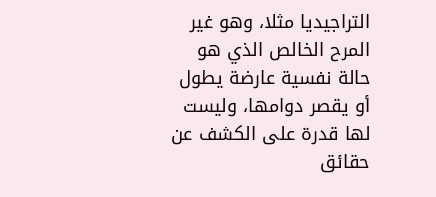التراجيديا مثلا، وهو غير المرح الخالص الذي هو حالة نفسية عارضة يطول أو يقصر دوامها، وليست لها قدرة على الكشف عن حقائق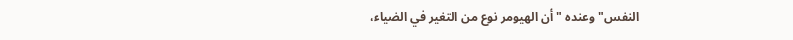النفس" وعنده "أن الهيومر نوع من التغير في الضياء،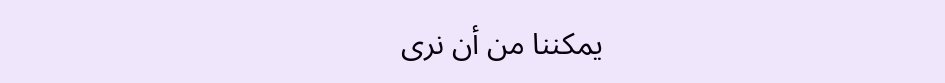يمكننا من أن نرى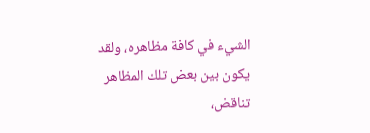الشيء في كافة مظاهره، ولقد يكون بين بعض تلك المظاهر تناقض،